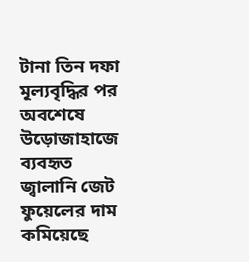টানা তিন দফা মূল্যবৃদ্ধির পর অবশেষে উড়োজাহাজে ব্যবহৃত জ্বালানি জেট ফুয়েলের দাম কমিয়েছে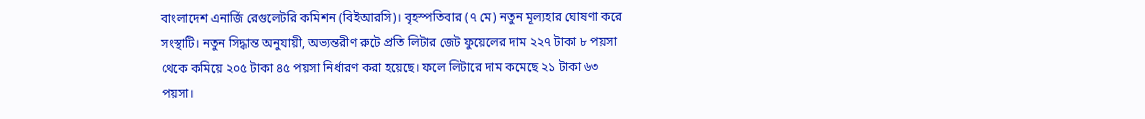বাংলাদেশ এনার্জি রেগুলেটরি কমিশন (বিইআরসি)। বৃহস্পতিবার (৭ মে) নতুন মূল্যহার ঘোষণা করে সংস্থাটি। নতুন সিদ্ধান্ত অনুযায়ী, অভ্যন্তরীণ রুটে প্রতি লিটার জেট ফুয়েলের দাম ২২৭ টাকা ৮ পয়সা থেকে কমিয়ে ২০৫ টাকা ৪৫ পয়সা নির্ধারণ করা হয়েছে। ফলে লিটারে দাম কমেছে ২১ টাকা ৬৩ পয়সা।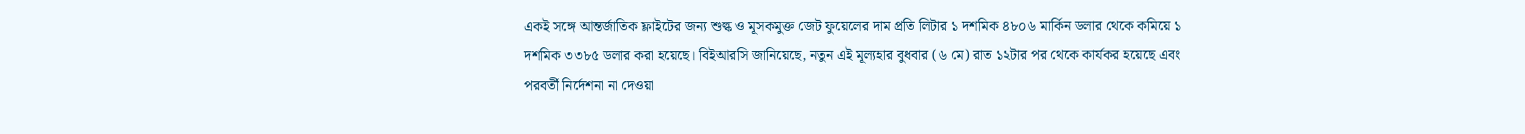একই সঙ্গে আন্তর্জাতিক ফ্লাইটের জন্য শুল্ক ও মূসকমুক্ত জেট ফুয়েলের দাম প্রতি লিটার ১ দশমিক ৪৮০৬ মার্কিন ডলার থেকে কমিয়ে ১ দশমিক ৩৩৮৫ ডলার করা হয়েছে। বিইআরসি জানিয়েছে, নতুন এই মূল্যহার বুধবার (৬ মে) রাত ১২টার পর থেকে কার্যকর হয়েছে এবং পরবর্তী নির্দেশনা না দেওয়া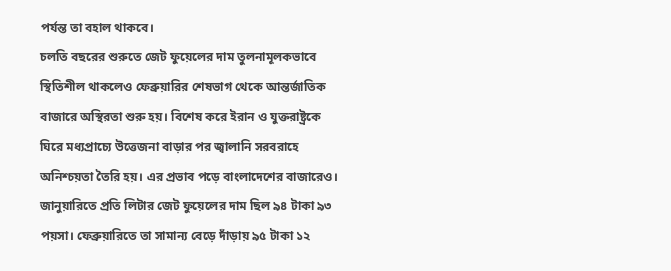পর্যন্ত তা বহাল থাকবে।
চলতি বছরের শুরুতে জেট ফুয়েলের দাম তুলনামূলকভাবে স্থিতিশীল থাকলেও ফেব্রুয়ারির শেষভাগ থেকে আন্তর্জাতিক বাজারে অস্থিরতা শুরু হয়। বিশেষ করে ইরান ও যুক্তরাষ্ট্রকে ঘিরে মধ্যপ্রাচ্যে উত্তেজনা বাড়ার পর জ্বালানি সরবরাহে অনিশ্চয়তা তৈরি হয়। এর প্রভাব পড়ে বাংলাদেশের বাজারেও।
জানুয়ারিতে প্রতি লিটার জেট ফুয়েলের দাম ছিল ৯৪ টাকা ৯৩ পয়সা। ফেব্রুয়ারিতে তা সামান্য বেড়ে দাঁড়ায় ৯৫ টাকা ১২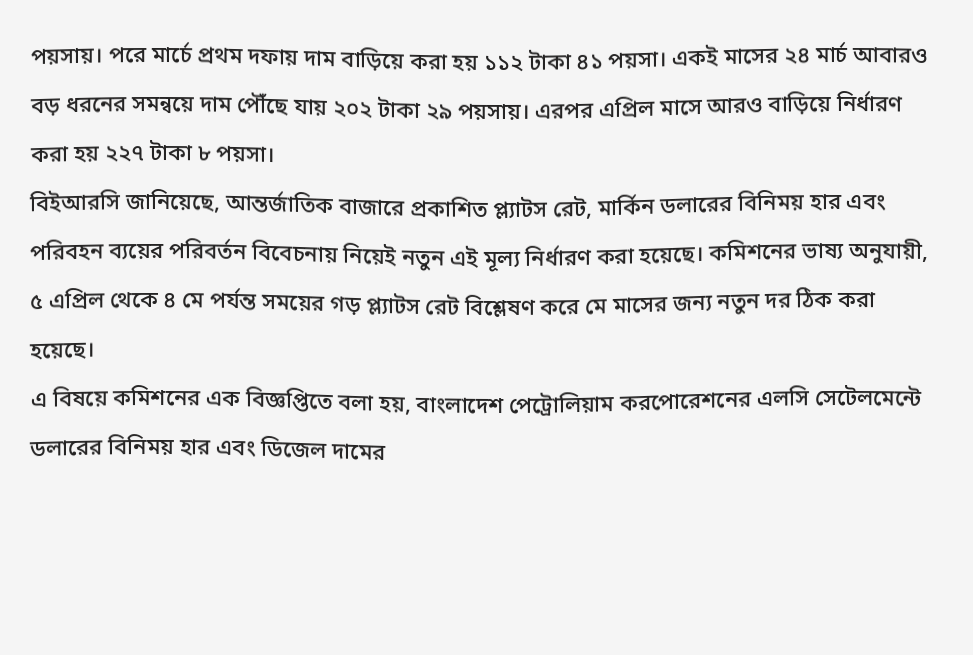পয়সায়। পরে মার্চে প্রথম দফায় দাম বাড়িয়ে করা হয় ১১২ টাকা ৪১ পয়সা। একই মাসের ২৪ মার্চ আবারও বড় ধরনের সমন্বয়ে দাম পৌঁছে যায় ২০২ টাকা ২৯ পয়সায়। এরপর এপ্রিল মাসে আরও বাড়িয়ে নির্ধারণ করা হয় ২২৭ টাকা ৮ পয়সা।
বিইআরসি জানিয়েছে, আন্তর্জাতিক বাজারে প্রকাশিত প্ল্যাটস রেট, মার্কিন ডলারের বিনিময় হার এবং পরিবহন ব্যয়ের পরিবর্তন বিবেচনায় নিয়েই নতুন এই মূল্য নির্ধারণ করা হয়েছে। কমিশনের ভাষ্য অনুযায়ী, ৫ এপ্রিল থেকে ৪ মে পর্যন্ত সময়ের গড় প্ল্যাটস রেট বিশ্লেষণ করে মে মাসের জন্য নতুন দর ঠিক করা হয়েছে।
এ বিষয়ে কমিশনের এক বিজ্ঞপ্তিতে বলা হয়, বাংলাদেশ পেট্রোলিয়াম করপোরেশনের এলসি সেটেলমেন্টে ডলারের বিনিময় হার এবং ডিজেল দামের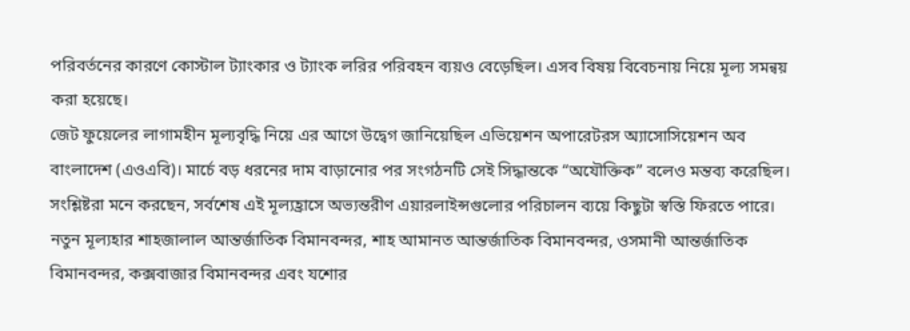পরিবর্তনের কারণে কোস্টাল ট্যাংকার ও ট্যাংক লরির পরিবহন ব্যয়ও বেড়েছিল। এসব বিষয় বিবেচনায় নিয়ে মূল্য সমন্বয় করা হয়েছে।
জেট ফুয়েলের লাগামহীন মূল্যবৃদ্ধি নিয়ে এর আগে উদ্বেগ জানিয়েছিল এভিয়েশন অপারেটরস অ্যাসোসিয়েশন অব বাংলাদেশ (এওএবি)। মার্চে বড় ধরনের দাম বাড়ানোর পর সংগঠনটি সেই সিদ্ধান্তকে “অযৌক্তিক” বলেও মন্তব্য করেছিল। সংশ্লিষ্টরা মনে করছেন, সর্বশেষ এই মূল্যহ্রাসে অভ্যন্তরীণ এয়ারলাইন্সগুলোর পরিচালন ব্যয়ে কিছুটা স্বস্তি ফিরতে পারে।
নতুন মূল্যহার শাহজালাল আন্তর্জাতিক বিমানবন্দর, শাহ আমানত আন্তর্জাতিক বিমানবন্দর, ওসমানী আন্তর্জাতিক বিমানবন্দর, কক্সবাজার বিমানবন্দর এবং যশোর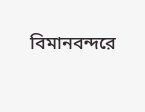বিমানবন্দরে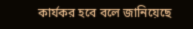কার্যকর হবে বলে জানিয়েছে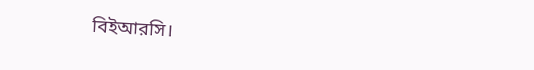বিইআরসি।